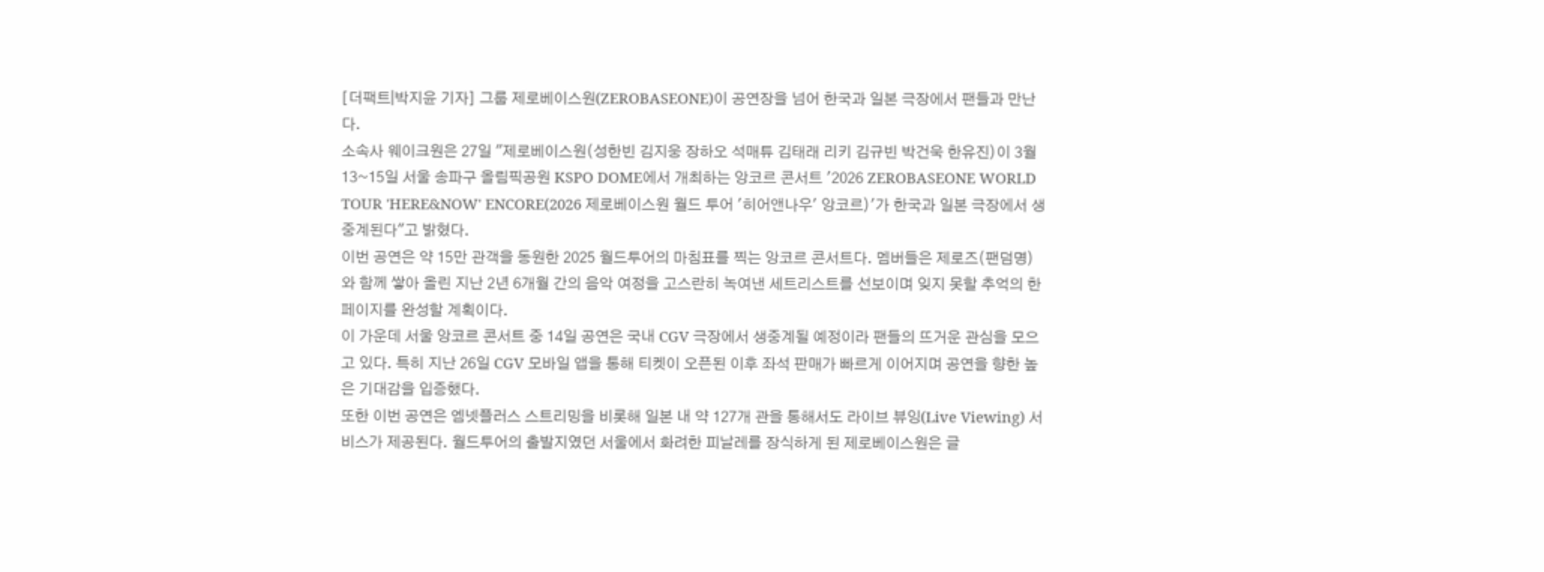[더팩트|박지윤 기자] 그룹 제로베이스원(ZEROBASEONE)이 공연장을 넘어 한국과 일본 극장에서 팬들과 만난다.
소속사 웨이크원은 27일 "제로베이스원(성한빈 김지웅 장하오 석매튜 김태래 리키 김규빈 박건욱 한유진)이 3월 13~15일 서울 송파구 올림픽공원 KSPO DOME에서 개최하는 앙코르 콘서트 '2026 ZEROBASEONE WORLD TOUR 'HERE&NOW' ENCORE(2026 제로베이스원 월드 투어 '히어앤나우' 앙코르)'가 한국과 일본 극장에서 생중계된다"고 밝혔다.
이번 공연은 약 15만 관객을 동원한 2025 월드투어의 마침표를 찍는 앙코르 콘서트다. 멤버들은 제로즈(팬덤명)와 함께 쌓아 올린 지난 2년 6개월 간의 음악 여정을 고스란히 녹여낸 세트리스트를 선보이며 잊지 못할 추억의 한 페이지를 완성할 계획이다.
이 가운데 서울 앙코르 콘서트 중 14일 공연은 국내 CGV 극장에서 생중계될 예정이라 팬들의 뜨거운 관심을 모으고 있다. 특히 지난 26일 CGV 모바일 앱을 통해 티켓이 오픈된 이후 좌석 판매가 빠르게 이어지며 공연을 향한 높은 기대감을 입증했다.
또한 이번 공연은 엠넷플러스 스트리밍을 비롯해 일본 내 약 127개 관을 통해서도 라이브 뷰잉(Live Viewing) 서비스가 제공된다. 월드투어의 출발지였던 서울에서 화려한 피날레를 장식하게 된 제로베이스원은 글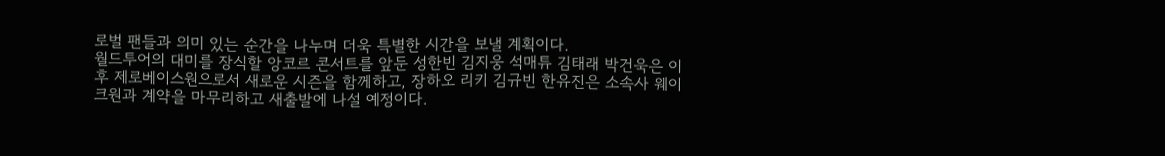로벌 팬들과 의미 있는 순간을 나누며 더욱 특별한 시간을 보낼 계획이다.
월드투어의 대미를 장식할 앙코르 콘서트를 앞둔 성한빈 김지웅 석매튜 김태래 박건욱은 이후 제로베이스원으로서 새로운 시즌을 함께하고, 장하오 리키 김규빈 한유진은 소속사 웨이크원과 계약을 마무리하고 새출발에 나설 예정이다.